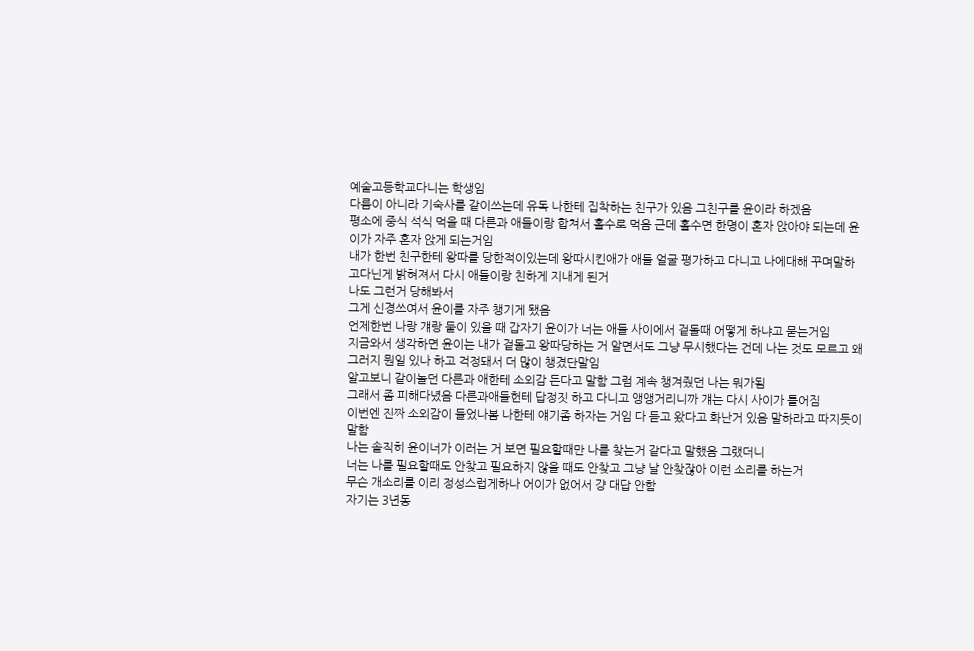예술고등학교다니는 학생임
다름이 아니라 기숙사를 같이쓰는데 유독 나한테 집착하는 친구가 있음 그친구를 윤이라 하겠음
평소에 중식 석식 먹을 때 다른과 애들이랑 합쳐서 홀수로 먹음 근데 홀수면 한명이 혼자 앉아야 되는데 윤이가 자주 혼자 앉게 되는거임
내가 한번 친구한테 왕따를 당한적이있는데 왕따시킨애가 애들 얼굴 평가하고 다니고 나에대해 꾸며말하고다닌게 밝혀져서 다시 애들이랑 친하게 지내게 된거
나도 그런거 당해봐서
그게 신경쓰여서 윤이를 자주 챙기게 됐음
언제한번 나랑 걔랑 둘이 있을 때 갑자기 윤이가 너는 애들 사이에서 겉돌때 어떻게 하냐고 묻는거임
지금와서 생각하면 윤이는 내가 겉돌고 왕따당하는 거 알면서도 그냥 무시했다는 건데 나는 것도 모르고 왜 그러지 뭔일 있나 하고 걱정돼서 더 많이 챙겼단말임
알고보니 같이놀던 다른과 애한테 소외감 든다고 말함 그럼 계속 챙겨줬던 나는 뭐가됨
그래서 좀 피해다녔음 다른과애들헌테 답정짓 하고 다니고 앵앵거리니까 걔는 다시 사이가 틀어짐
이번엔 진짜 소외감이 들었나봄 나한테 얘기좀 하자는 거임 다 듣고 왔다고 화난거 있음 말하라고 따지듯이 말함
나는 솔직히 윤이너가 이러는 거 보면 필요할때만 나를 찾는거 같다고 말했음 그랬더니
너는 나를 필요할때도 안찾고 필요하지 않을 때도 안찾고 그냥 날 안찾잖아 이런 소리를 하는거
무슨 개소리를 이리 정성스럽게하나 어이가 없어서 걍 대답 안함
자기는 3년동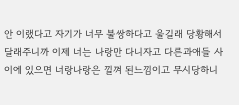안 이랬다고 자기가 너무 불쌍하다고 울길래 당황해서 달래주니까 이제 너는 나랑만 다니자고 다른과애들 사이에 있으면 너랑나랑은 낄껴 된느낌이고 무시당하니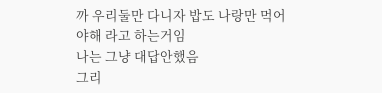까 우리둘만 다니자 밥도 나랑만 먹어야해 라고 하는거임
나는 그냥 대답안했음
그리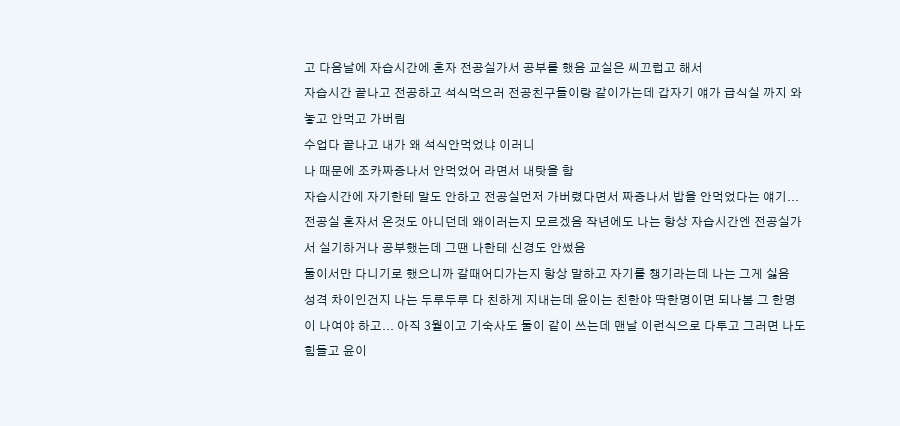고 다음날에 자습시간에 혼자 전공실가서 공부를 했음 교실은 씨끄럽고 해서
자습시간 끝나고 전공하고 석식먹으러 전공친구들이랑 같이가는데 갑자기 얘가 급식실 까지 와놓고 안먹고 가버림
수업다 끝나고 내가 왜 석식안먹었냐 이러니
나 때문에 조카짜증나서 안먹었어 라면서 내탓을 함
자습시간에 자기한테 말도 안하고 전공실먼저 가버렸다면서 짜증나서 밥을 안먹었다는 얘기...
전공실 혼자서 온것도 아니던데 왜이러는지 모르겠음 작년에도 나는 항상 자습시간엔 전공실가서 실기하거나 공부했는데 그땐 나한테 신경도 안썼음
둘이서만 다니기로 했으니까 갈때어디가는지 항상 말하고 자기를 챙기라는데 나는 그게 싫음
성격 차이인건지 나는 두루두루 다 친하게 지내는데 윤이는 친한야 딱한명이면 되나봄 그 한명이 나여야 하고... 아직 3월이고 기숙사도 둘이 같이 쓰는데 맨날 이런식으로 다투고 그러면 나도 힘들고 윤이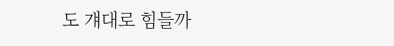도 걔대로 힘들까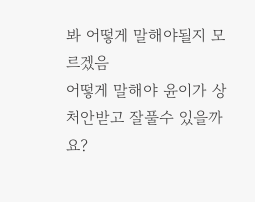봐 어떻게 말해야될지 모르겠음
어떻게 말해야 윤이가 상처안받고 잘풀수 있을까요?